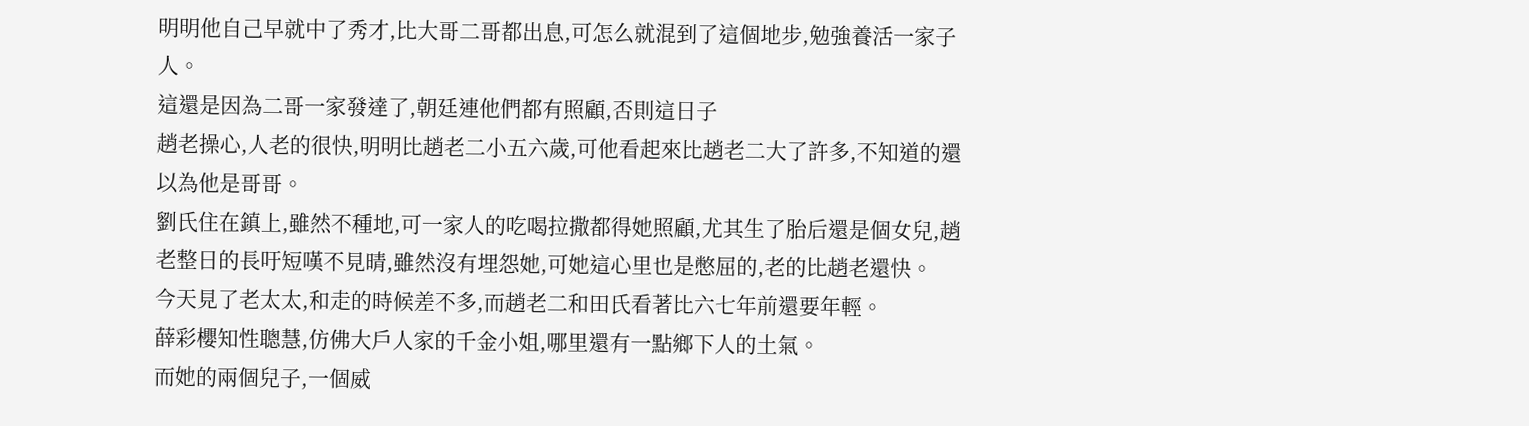明明他自己早就中了秀才,比大哥二哥都出息,可怎么就混到了這個地步,勉強養活一家子人。
這還是因為二哥一家發達了,朝廷連他們都有照顧,否則這日子
趙老操心,人老的很快,明明比趙老二小五六歲,可他看起來比趙老二大了許多,不知道的還以為他是哥哥。
劉氏住在鎮上,雖然不種地,可一家人的吃喝拉撒都得她照顧,尤其生了胎后還是個女兒,趙老整日的長吁短嘆不見晴,雖然沒有埋怨她,可她這心里也是憋屈的,老的比趙老還快。
今天見了老太太,和走的時候差不多,而趙老二和田氏看著比六七年前還要年輕。
薛彩櫻知性聰慧,仿佛大戶人家的千金小姐,哪里還有一點鄉下人的土氣。
而她的兩個兒子,一個威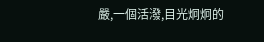嚴,一個活潑,目光炯炯的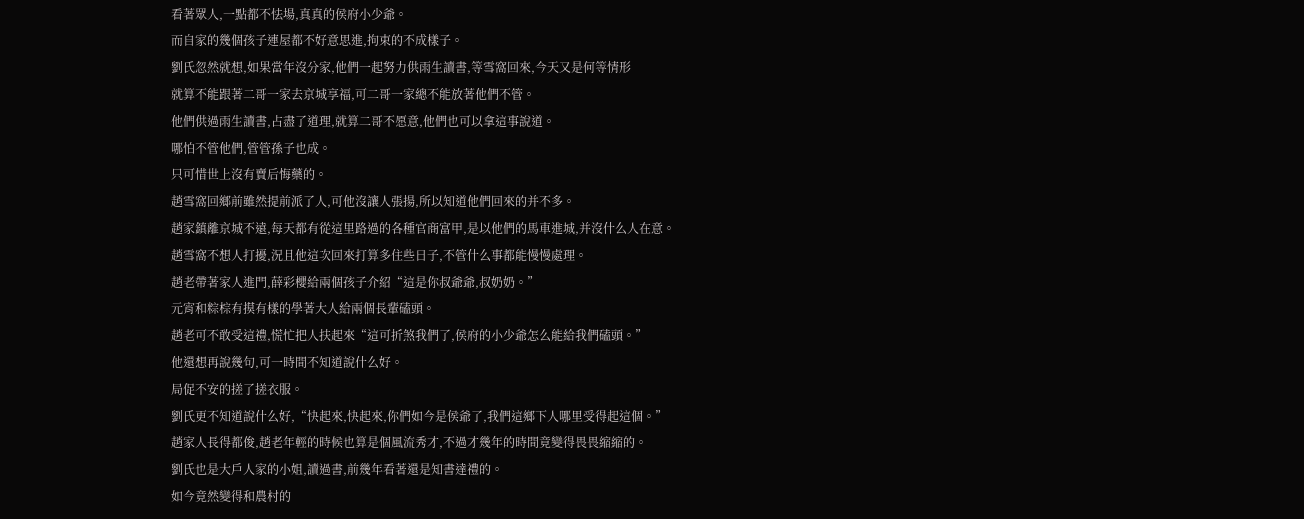看著眾人,一點都不怯場,真真的侯府小少爺。
而自家的幾個孩子連屋都不好意思進,拘束的不成樣子。
劉氏忽然就想,如果當年沒分家,他們一起努力供雨生讀書,等雪窩回來,今天又是何等情形
就算不能跟著二哥一家去京城享福,可二哥一家總不能放著他們不管。
他們供過雨生讀書,占盡了道理,就算二哥不愿意,他們也可以拿這事說道。
哪怕不管他們,管管孫子也成。
只可惜世上沒有賣后悔藥的。
趙雪窩回鄉前雖然提前派了人,可他沒讓人張揚,所以知道他們回來的并不多。
趙家鎮離京城不遠,每天都有從這里路過的各種官商富甲,是以他們的馬車進城,并沒什么人在意。
趙雪窩不想人打擾,況且他這次回來打算多住些日子,不管什么事都能慢慢處理。
趙老帶著家人進門,薛彩櫻給兩個孩子介紹“這是你叔爺爺,叔奶奶。”
元宵和粽棕有摸有樣的學著大人給兩個長輩磕頭。
趙老可不敢受這禮,慌忙把人扶起來“這可折煞我們了,侯府的小少爺怎么能給我們磕頭。”
他還想再說幾句,可一時間不知道說什么好。
局促不安的搓了搓衣服。
劉氏更不知道說什么好,“快起來,快起來,你們如今是侯爺了,我們這鄉下人哪里受得起這個。”
趙家人長得都俊,趙老年輕的時候也算是個風流秀才,不過才幾年的時間竟變得畏畏縮縮的。
劉氏也是大戶人家的小姐,讀過書,前幾年看著還是知書達禮的。
如今竟然變得和農村的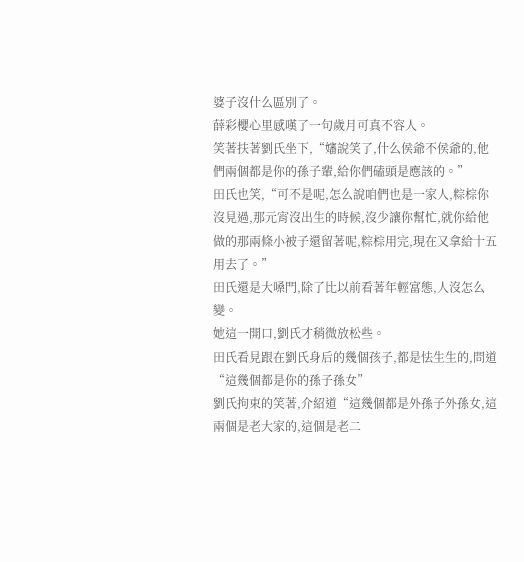婆子沒什么區別了。
薛彩櫻心里感嘆了一句歲月可真不容人。
笑著扶著劉氏坐下,“嬸說笑了,什么侯爺不侯爺的,他們兩個都是你的孫子輩,給你們磕頭是應該的。”
田氏也笑,“可不是呢,怎么說咱們也是一家人,粽棕你沒見過,那元宵沒出生的時候,沒少讓你幫忙,就你給他做的那兩條小被子還留著呢,粽棕用完,現在又拿給十五用去了。”
田氏還是大嗓門,除了比以前看著年輕富態,人沒怎么變。
她這一開口,劉氏才稍微放松些。
田氏看見跟在劉氏身后的幾個孩子,都是怯生生的,問道“這幾個都是你的孫子孫女”
劉氏拘束的笑著,介紹道“這幾個都是外孫子外孫女,這兩個是老大家的,這個是老二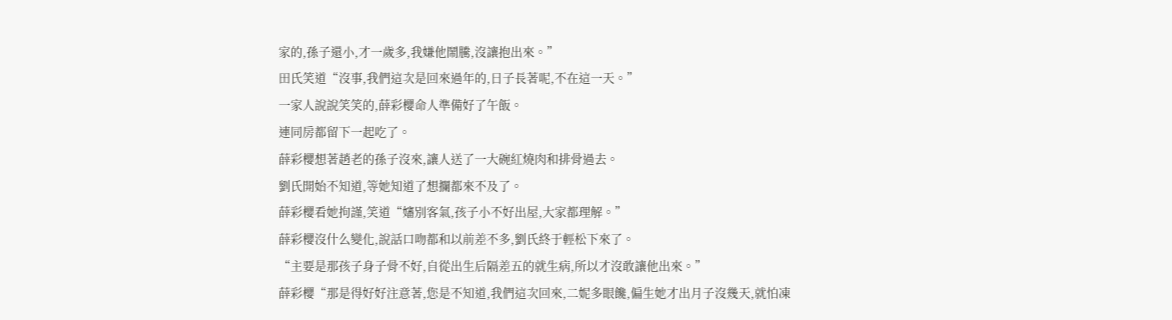家的,孫子還小,才一歲多,我嫌他鬧騰,沒讓抱出來。”
田氏笑道“沒事,我們這次是回來過年的,日子長著呢,不在這一天。”
一家人說說笑笑的,薛彩櫻命人準備好了午飯。
連同房都留下一起吃了。
薛彩櫻想著趙老的孫子沒來,讓人送了一大碗紅燒肉和排骨過去。
劉氏開始不知道,等她知道了想攔都來不及了。
薛彩櫻看她拘謹,笑道“嬸別客氣,孩子小不好出屋,大家都理解。”
薛彩櫻沒什么變化,說話口吻都和以前差不多,劉氏終于輕松下來了。
“主要是那孩子身子骨不好,自從出生后隔差五的就生病,所以才沒敢讓他出來。”
薛彩櫻“那是得好好注意著,您是不知道,我們這次回來,二妮多眼饞,偏生她才出月子沒幾天,就怕凍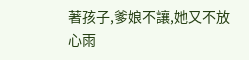著孩子,爹娘不讓,她又不放心雨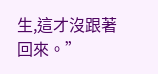生,這才沒跟著回來。”